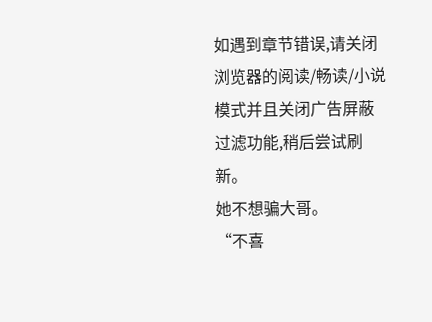如遇到章节错误,请关闭浏览器的阅读/畅读/小说模式并且关闭广告屏蔽过滤功能,稍后尝试刷新。
她不想骗大哥。
“不喜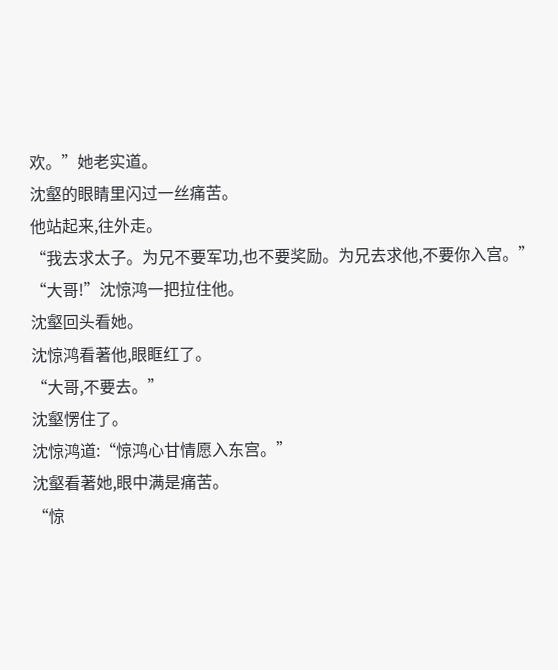欢。”她老实道。
沈壑的眼睛里闪过一丝痛苦。
他站起来,往外走。
“我去求太子。为兄不要军功,也不要奖励。为兄去求他,不要你入宫。”
“大哥!”沈惊鸿一把拉住他。
沈壑回头看她。
沈惊鸿看著他,眼眶红了。
“大哥,不要去。”
沈壑愣住了。
沈惊鸿道:“惊鸿心甘情愿入东宫。”
沈壑看著她,眼中满是痛苦。
“惊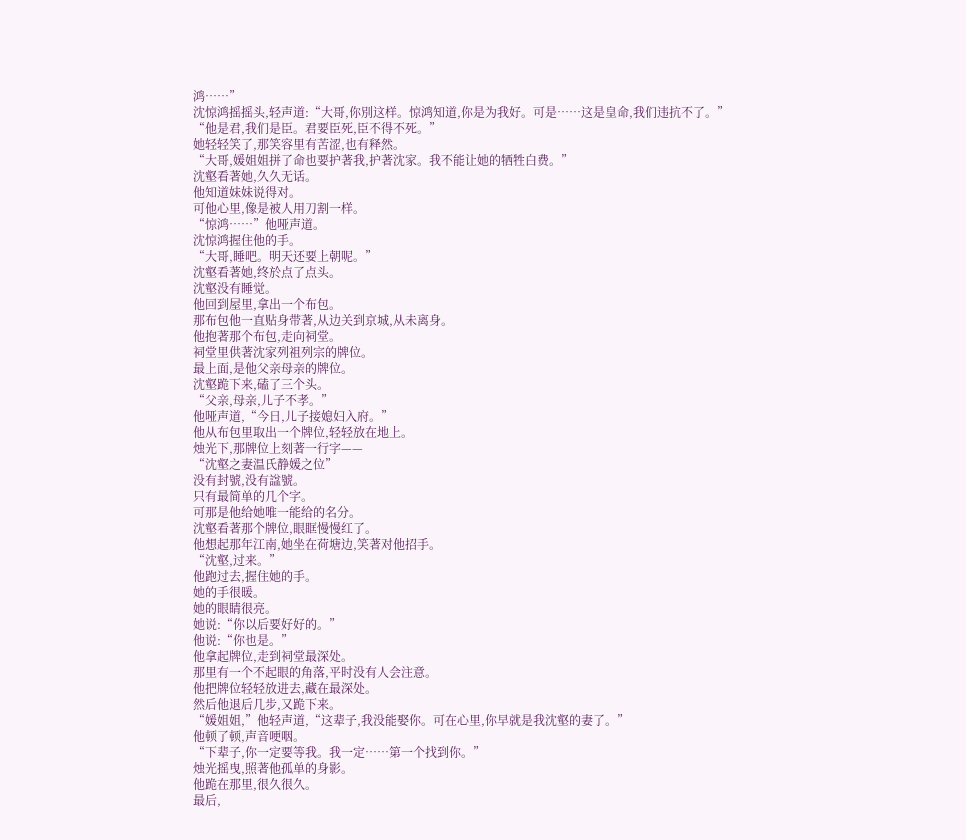鸿……”
沈惊鸿摇摇头,轻声道:“大哥,你別这样。惊鸿知道,你是为我好。可是……这是皇命,我们违抗不了。”
“他是君,我们是臣。君要臣死,臣不得不死。”
她轻轻笑了,那笑容里有苦涩,也有释然。
“大哥,媛姐姐拼了命也要护著我,护著沈家。我不能让她的牺牲白费。”
沈壑看著她,久久无话。
他知道妹妹说得对。
可他心里,像是被人用刀割一样。
“惊鸿……”他哑声道。
沈惊鸿握住他的手。
“大哥,睡吧。明天还要上朝呢。”
沈壑看著她,终於点了点头。
沈壑没有睡觉。
他回到屋里,拿出一个布包。
那布包他一直贴身带著,从边关到京城,从未离身。
他抱著那个布包,走向祠堂。
祠堂里供著沈家列祖列宗的牌位。
最上面,是他父亲母亲的牌位。
沈壑跪下来,磕了三个头。
“父亲,母亲,儿子不孝。”
他哑声道,“今日,儿子接媳妇入府。”
他从布包里取出一个牌位,轻轻放在地上。
烛光下,那牌位上刻著一行字——
“沈壑之妻温氏静媛之位”
没有封號,没有諡號。
只有最简单的几个字。
可那是他给她唯一能给的名分。
沈壑看著那个牌位,眼眶慢慢红了。
他想起那年江南,她坐在荷塘边,笑著对他招手。
“沈壑,过来。”
他跑过去,握住她的手。
她的手很暖。
她的眼睛很亮。
她说:“你以后要好好的。”
他说:“你也是。”
他拿起牌位,走到祠堂最深处。
那里有一个不起眼的角落,平时没有人会注意。
他把牌位轻轻放进去,藏在最深处。
然后他退后几步,又跪下来。
“媛姐姐,”他轻声道,“这辈子,我没能娶你。可在心里,你早就是我沈壑的妻了。”
他顿了顿,声音哽咽。
“下辈子,你一定要等我。我一定……第一个找到你。”
烛光摇曳,照著他孤单的身影。
他跪在那里,很久很久。
最后,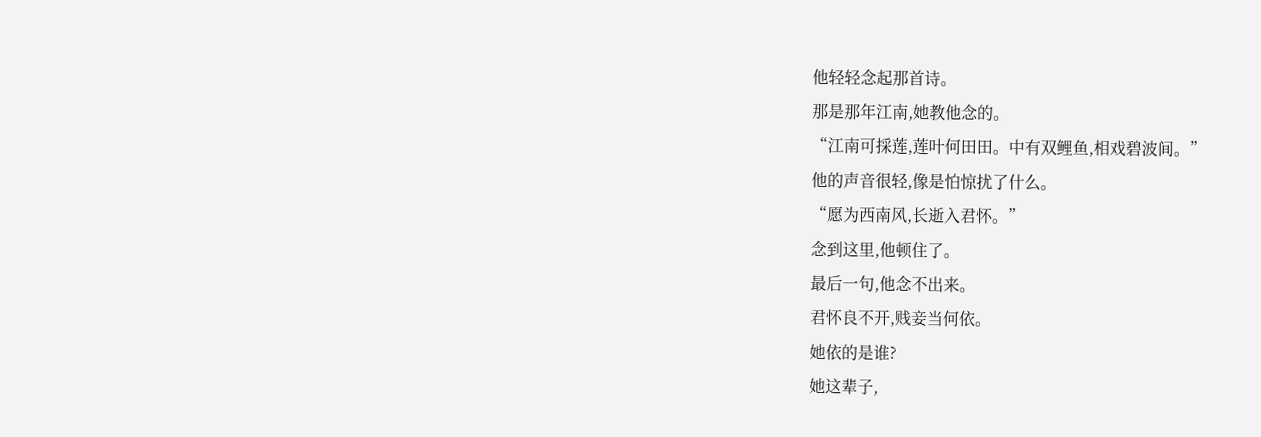他轻轻念起那首诗。
那是那年江南,她教他念的。
“江南可採莲,莲叶何田田。中有双鲤鱼,相戏碧波间。”
他的声音很轻,像是怕惊扰了什么。
“愿为西南风,长逝入君怀。”
念到这里,他顿住了。
最后一句,他念不出来。
君怀良不开,贱妾当何依。
她依的是谁?
她这辈子,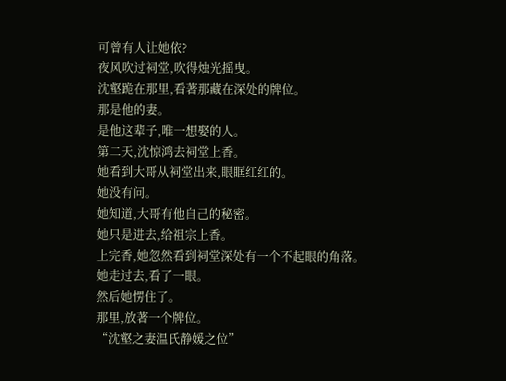可曾有人让她依?
夜风吹过祠堂,吹得烛光摇曳。
沈壑跪在那里,看著那藏在深处的牌位。
那是他的妻。
是他这辈子,唯一想娶的人。
第二天,沈惊鸿去祠堂上香。
她看到大哥从祠堂出来,眼眶红红的。
她没有问。
她知道,大哥有他自己的秘密。
她只是进去,给祖宗上香。
上完香,她忽然看到祠堂深处有一个不起眼的角落。
她走过去,看了一眼。
然后她愣住了。
那里,放著一个牌位。
“沈壑之妻温氏静媛之位”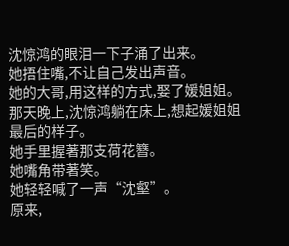沈惊鸿的眼泪一下子涌了出来。
她捂住嘴,不让自己发出声音。
她的大哥,用这样的方式,娶了媛姐姐。
那天晚上,沈惊鸿躺在床上,想起媛姐姐最后的样子。
她手里握著那支荷花簪。
她嘴角带著笑。
她轻轻喊了一声“沈壑”。
原来,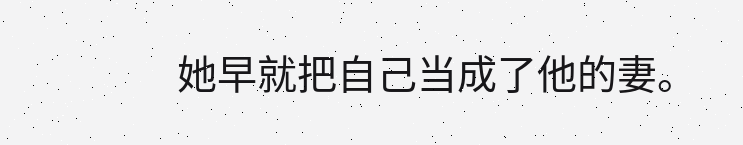她早就把自己当成了他的妻。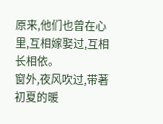原来,他们也曾在心里,互相嫁娶过,互相长相依。
窗外,夜风吹过,带著初夏的暖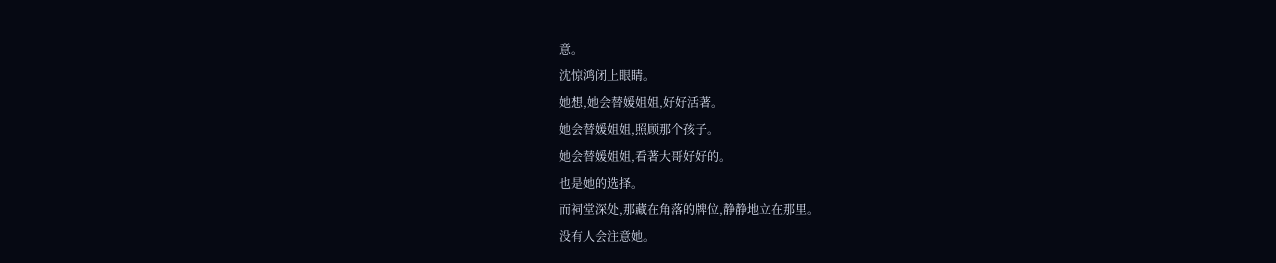意。
沈惊鸿闭上眼睛。
她想,她会替媛姐姐,好好活著。
她会替媛姐姐,照顾那个孩子。
她会替媛姐姐,看著大哥好好的。
也是她的选择。
而祠堂深处,那藏在角落的牌位,静静地立在那里。
没有人会注意她。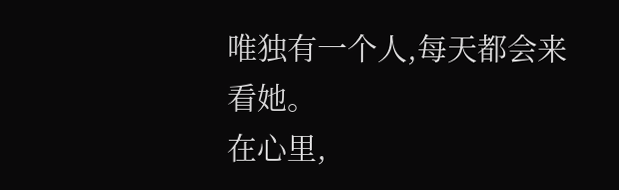唯独有一个人,每天都会来看她。
在心里,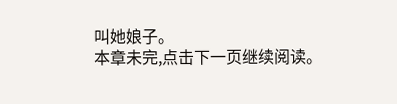叫她娘子。
本章未完,点击下一页继续阅读。